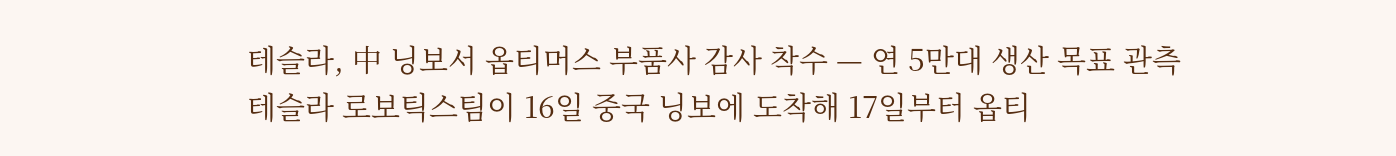테슬라, 中 닝보서 옵티머스 부품사 감사 착수 — 연 5만대 생산 목표 관측
테슬라 로보틱스팀이 16일 중국 닝보에 도착해 17일부터 옵티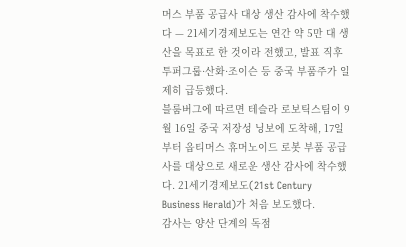머스 부품 공급사 대상 생산 감사에 착수했다 — 21세기경제보도는 연간 약 5만 대 생산을 목표로 한 것이라 전했고, 발표 직후 투퍼그룹·산화·조이슨 등 중국 부품주가 일제히 급등했다.
블룸버그에 따르면 테슬라 로보틱스팀이 9월 16일 중국 저장성 닝보에 도착해, 17일부터 옵티머스 휴머노이드 로봇 부품 공급사를 대상으로 새로운 생산 감사에 착수했다. 21세기경제보도(21st Century Business Herald)가 처음 보도했다.
감사는 양산 단계의 독점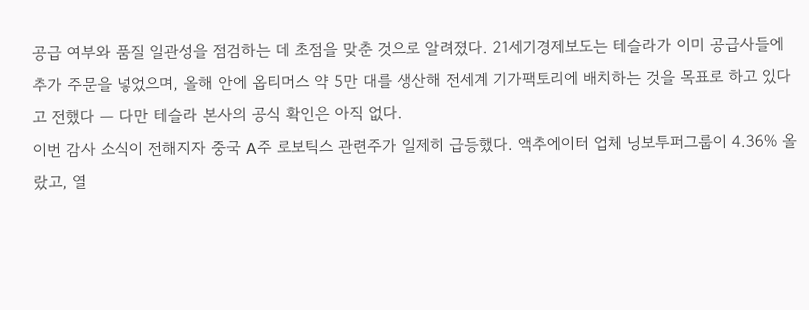공급 여부와 품질 일관성을 점검하는 데 초점을 맞춘 것으로 알려졌다. 21세기경제보도는 테슬라가 이미 공급사들에 추가 주문을 넣었으며, 올해 안에 옵티머스 약 5만 대를 생산해 전세계 기가팩토리에 배치하는 것을 목표로 하고 있다고 전했다 — 다만 테슬라 본사의 공식 확인은 아직 없다.
이번 감사 소식이 전해지자 중국 A주 로보틱스 관련주가 일제히 급등했다. 액추에이터 업체 닝보투퍼그룹이 4.36% 올랐고, 열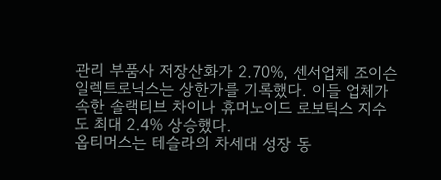관리 부품사 저장산화가 2.70%, 센서업체 조이슨일렉트로닉스는 상한가를 기록했다. 이들 업체가 속한 솔랙티브 차이나 휴머노이드 로보틱스 지수도 최대 2.4% 상승했다.
옵티머스는 테슬라의 차세대 성장 동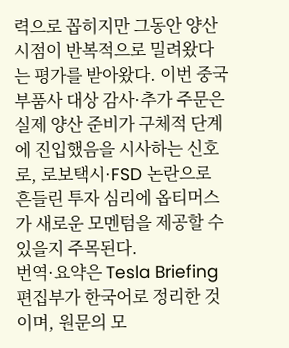력으로 꼽히지만 그동안 양산 시점이 반복적으로 밀려왔다는 평가를 받아왔다. 이번 중국 부품사 대상 감사·추가 주문은 실제 양산 준비가 구체적 단계에 진입했음을 시사하는 신호로, 로보택시·FSD 논란으로 흔들린 투자 심리에 옵티머스가 새로운 모멘텀을 제공할 수 있을지 주목된다.
번역·요약은 Tesla Briefing 편집부가 한국어로 정리한 것이며, 원문의 모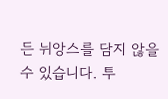든 뉘앙스를 담지 않을 수 있습니다. 투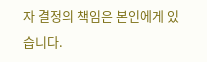자 결정의 책임은 본인에게 있습니다.